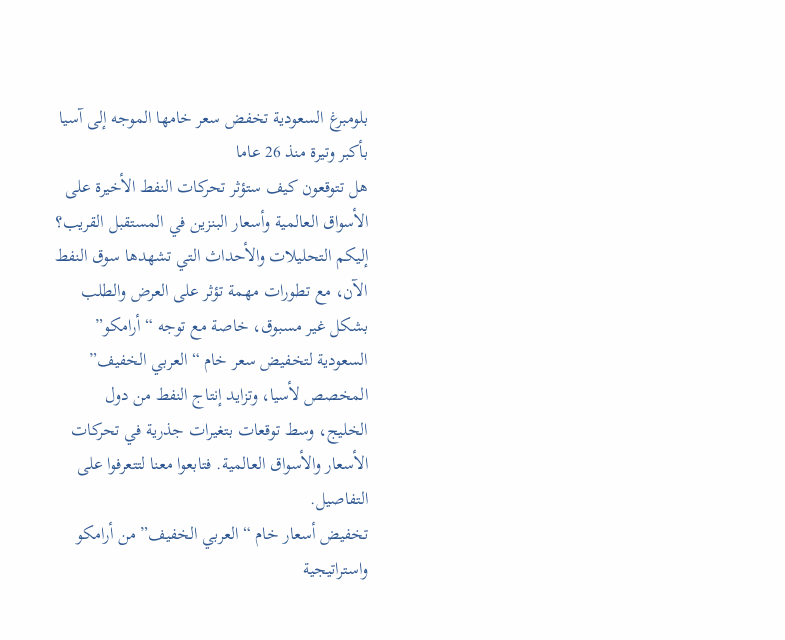بلومبرغ السعودية تخفض سعر خامها الموجه إلى آسيا بأكبر وتيرة منذ 26 عاما
هل تتوقعون كيف ستؤثر تحركات النفط الأخيرة على الأسواق العالمية وأسعار البنزين في المستقبل القريب؟ إليكم التحليلات والأحداث التي تشهدها سوق النفط الآن، مع تطورات مهمة تؤثر على العرض والطلب بشكل غير مسبوق، خاصة مع توجه “أرامكو” السعودية لتخفيض سعر خام “العربي الخفيف” المخصص لأسيا، وتزايد إنتاج النفط من دول الخليج، وسط توقعات بتغيرات جذرية في تحركات الأسعار والأسواق العالمية. فتابعوا معنا لتتعرفوا على التفاصيل.
تخفيض أسعار خام “العربي الخفيف” من أرامكو واستراتيجية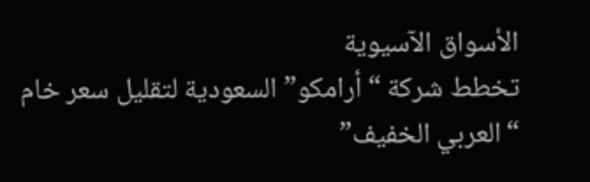الأسواق الآسيوية
تخطط شركة “أرامكو” السعودية لتقليل سعر خام “العربي الخفيف”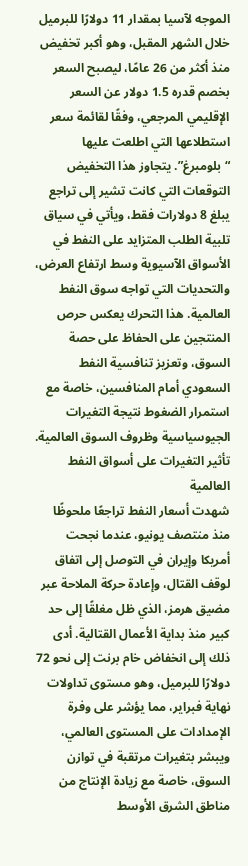الموجه لآسيا بمقدار 11 دولارًا للبرميل خلال الشهر المقبل، وهو أكبر تخفيض منذ أكثر من 26 عامًا، ليصبح السعر بخصم قدره 1.5 دولار عن السعر الإقليمي المرجعي، وفقًا لقائمة سعر استطلاعها التي اطلعت عليها “بلومبرغ”. يتجاوز هذا التخفيض التوقعات التي كانت تشير إلى تراجع يبلغ 8 دولارات فقط، ويأتي في سياق تلبية الطلب المتزايد على النفط في الأسواق الآسيوية وسط ارتفاع العرض، والتحديات التي تواجه سوق النفط العالمية. هذا التحرك يعكس حرص المنتجين على الحفاظ على حصة السوق، وتعزيز تنافسية النفط السعودي أمام المنافسين، خاصة مع استمرار الضغوط نتيجة التغيرات الجيوسياسية وظروف السوق العالمية.
تأثير التغيرات على أسواق النفط العالمية
شهدت أسعار النفط تراجعًا ملحوظًا منذ منتصف يونيو، عندما نجحت أمريكا وإيران في التوصل إلى اتفاق لوقف القتال، وإعادة حركة الملاحة عبر مضيق هرمز، الذي ظل مغلقًا إلى حد كبير منذ بداية الأعمال القتالية. أدى ذلك إلى انخفاض خام برنت إلى نحو 72 دولارًا للبرميل، وهو مستوى تداولات نهاية فبراير، مما يؤشر على وفرة الإمدادات على المستوى العالمي، ويبشر بتغيرات مرتقبة في توازن السوق، خاصة مع زيادة الإنتاج من مناطق الشرق الأوسط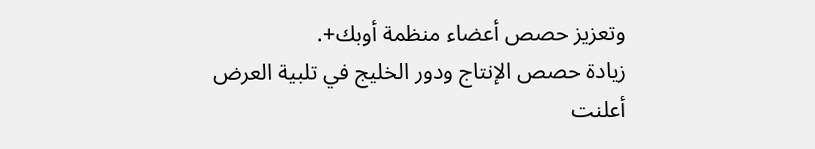وتعزيز حصص أعضاء منظمة أوبك+.
زيادة حصص الإنتاج ودور الخليج في تلبية العرض
أعلنت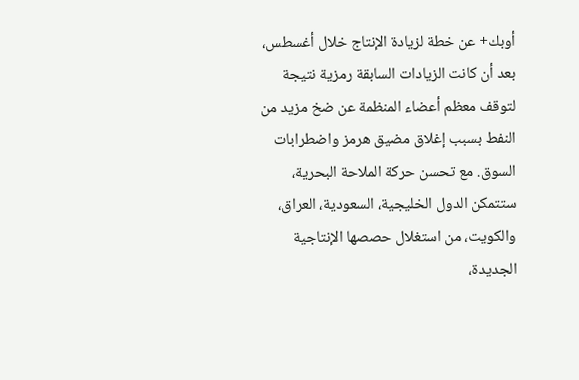أوبك+ عن خطة لزيادة الإنتاج خلال أغسطس، بعد أن كانت الزيادات السابقة رمزية نتيجة لتوقف معظم أعضاء المنظمة عن ضخ مزيد من النفط بسبب إغلاق مضيق هرمز واضطرابات السوق. مع تحسن حركة الملاحة البحرية، ستتمكن الدول الخليجية، السعودية، العراق، والكويت، من استغلال حصصها الإنتاجية الجديدة،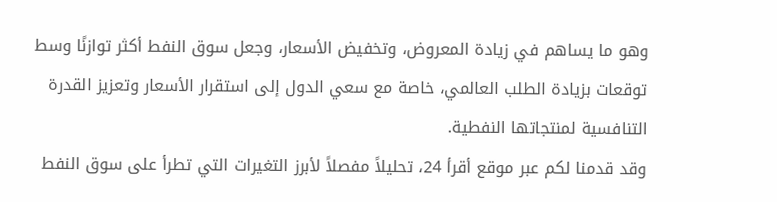وهو ما يساهم في زيادة المعروض، وتخفيض الأسعار، وجعل سوق النفط أكثر توازنًا وسط توقعات بزيادة الطلب العالمي، خاصة مع سعي الدول إلى استقرار الأسعار وتعزيز القدرة التنافسية لمنتجاتها النفطية.
وقد قدمنا لكم عبر موقع أقرأ 24، تحليلاً مفصلاً لأبرز التغيرات التي تطرأ على سوق النفط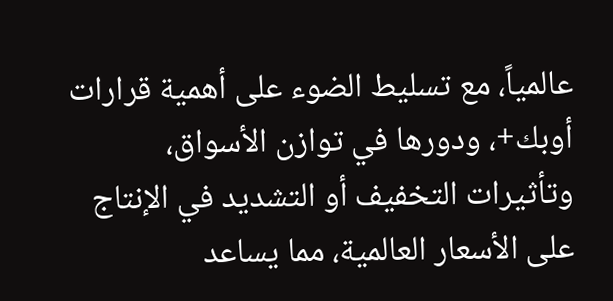عالمياً، مع تسليط الضوء على أهمية قرارات أوبك+، ودورها في توازن الأسواق، وتأثيرات التخفيف أو التشديد في الإنتاج على الأسعار العالمية، مما يساعد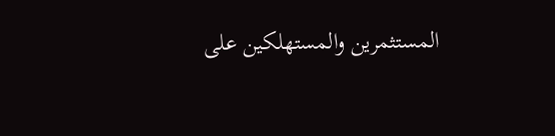المستثمرين والمستهلكين على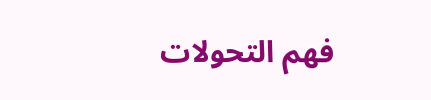فهم التحولات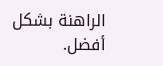الراهنة بشكل أفضل.